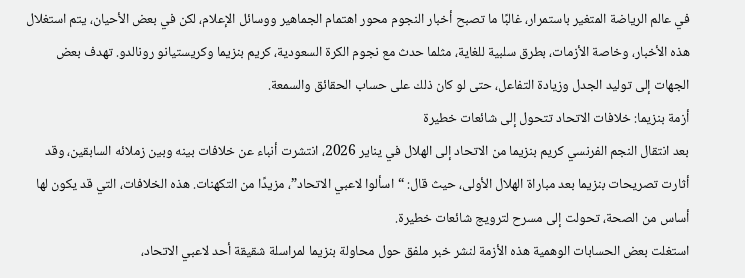في عالم الرياضة المتغير باستمرار، غالبًا ما تصبح أخبار النجوم محور اهتمام الجماهير ووسائل الإعلام، لكن في بعض الأحيان، يتم استغلال هذه الأخبار، وخاصة الأزمات، بطرق سلبية للغاية، مثلما حدث مع نجوم الكرة السعودية، كريم بنزيما وكريستيانو رونالدو. تهدف بعض الجهات إلى توليد الجدل وزيادة التفاعل، حتى لو كان ذلك على حساب الحقائق والسمعة.
أزمة بنزيما: خلافات الاتحاد تتحول إلى شائعات خطيرة
بعد انتقال النجم الفرنسي كريم بنزيما من الاتحاد إلى الهلال في يناير 2026، انتشرت أنباء عن خلافات بينه وبين زملائه السابقين، وقد أثارت تصريحات بنزيما بعد مباراة الهلال الأولى، حيث قال: “اسألوا لاعبي الاتحاد”، مزيدًا من التكهنات. هذه الخلافات، التي قد يكون لها أساس من الصحة، تحولت إلى مسرح لترويج شائعات خطيرة.
استغلت بعض الحسابات الوهمية هذه الأزمة لنشر خبر ملفق حول محاولة بنزيما لمراسلة شقيقة أحد لاعبي الاتحاد،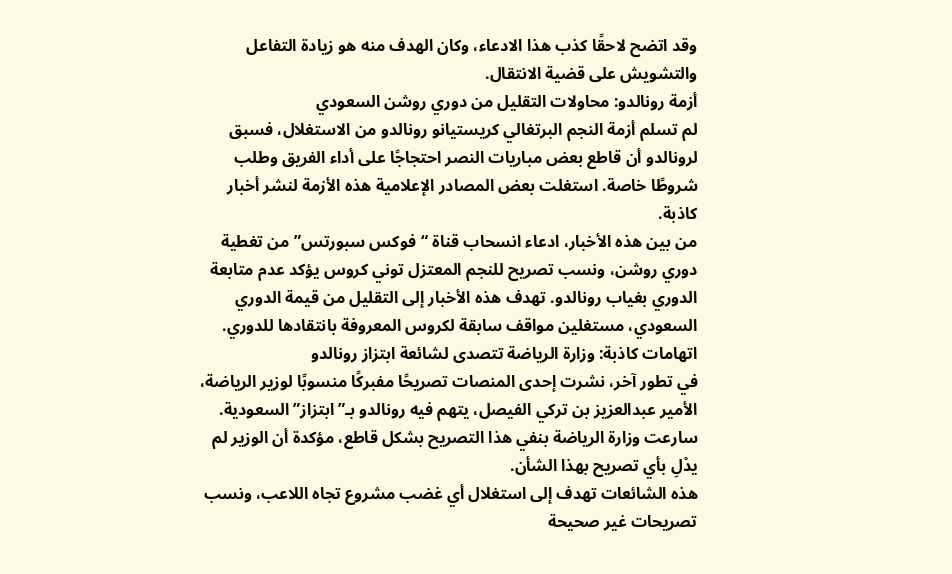وقد اتضح لاحقًا كذب هذا الادعاء، وكان الهدف منه هو زيادة التفاعل والتشويش على قضية الانتقال.
أزمة رونالدو: محاولات التقليل من دوري روشن السعودي
لم تسلم أزمة النجم البرتغالي كريستيانو رونالدو من الاستغلال، فسبق لرونالدو أن قاطع بعض مباريات النصر احتجاجًا على أداء الفريق وطلب شروطًا خاصة. استغلت بعض المصادر الإعلامية هذه الأزمة لنشر أخبار كاذبة.
من بين هذه الأخبار، ادعاء انسحاب قناة “فوكس سبورتس” من تغطية دوري روشن، ونسب تصريح للنجم المعتزل توني كروس يؤكد عدم متابعة الدوري بغياب رونالدو. تهدف هذه الأخبار إلى التقليل من قيمة الدوري السعودي، مستغلين مواقف سابقة لكروس المعروفة بانتقادها للدوري.
اتهامات كاذبة: وزارة الرياضة تتصدى لشائعة ابتزاز رونالدو
في تطور آخر، نشرت إحدى المنصات تصريحًا مفبركًا منسوبًا لوزير الرياضة، الأمير عبدالعزيز بن تركي الفيصل، يتهم فيه رونالدو بـ”ابتزاز” السعودية. سارعت وزارة الرياضة بنفي هذا التصريح بشكل قاطع، مؤكدة أن الوزير لم يدْلِ بأي تصريح بهذا الشأن.
هذه الشائعات تهدف إلى استغلال أي غضب مشروع تجاه اللاعب، ونسب تصريحات غير صحيحة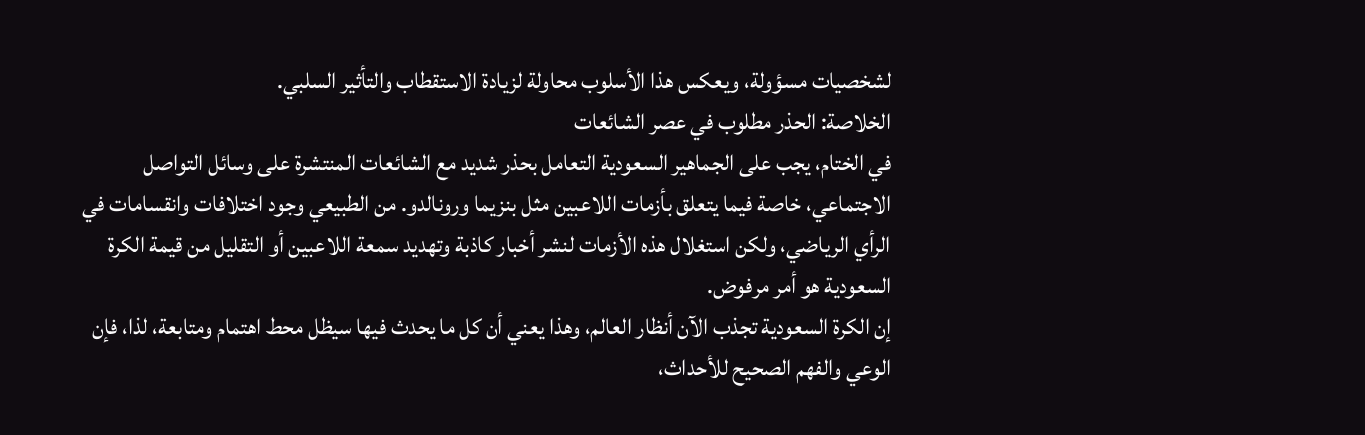لشخصيات مسؤولة، ويعكس هذا الأسلوب محاولة لزيادة الاستقطاب والتأثير السلبي.
الخلاصة: الحذر مطلوب في عصر الشائعات
في الختام، يجب على الجماهير السعودية التعامل بحذر شديد مع الشائعات المنتشرة على وسائل التواصل الاجتماعي، خاصة فيما يتعلق بأزمات اللاعبين مثل بنزيما ورونالدو. من الطبيعي وجود اختلافات وانقسامات في الرأي الرياضي، ولكن استغلال هذه الأزمات لنشر أخبار كاذبة وتهديد سمعة اللاعبين أو التقليل من قيمة الكرة السعودية هو أمر مرفوض.
إن الكرة السعودية تجذب الآن أنظار العالم، وهذا يعني أن كل ما يحدث فيها سيظل محط اهتمام ومتابعة، لذا، فإن الوعي والفهم الصحيح للأحداث،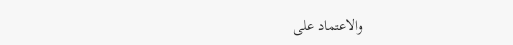والاعتماد على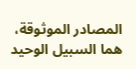المصادر الموثوقة، هما السبيل الوحيد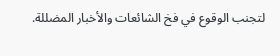لتجنب الوقوع في فخ الشائعات والأخبار المضللة.